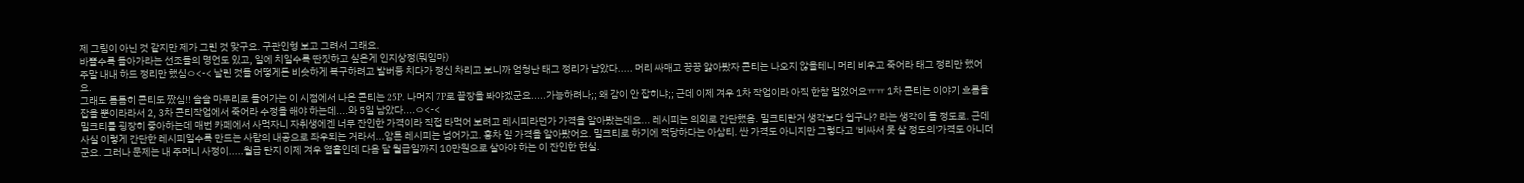제 그림이 아닌 것 같지만 제가 그린 것 맞구요. 구관인형 보고 그려서 그래요.
바쁠수록 돌아가라는 선조들의 명언도 있고, 일에 치일수록 딴짓하고 싶은게 인지상정(뭐임마)
주말 내내 하드 정리만 했심ㅇ<-< 날린 것들 어떻게든 비슷하게 복구하려고 발버둥 치다가 정신 차리고 보니까 엄청난 태그 정리가 남았다..... 머리 싸매고 끙끙 앓아봤자 콘티는 나오지 않을테니 머리 비우고 죽어라 태그 정리만 했어요.
그래도 틈틈히 콘티도 짰심!! 슬슬 마무리로 들어가는 이 시점에서 나온 콘티는 25P. 나머지 7P로 끝장을 봐야겠군요.....가능하려나;; 왜 감이 안 잡히냐;; 근데 이제 겨우 1차 작업이라 아직 한참 멀었어요ㅠㅠ 1차 콘티는 이야기 흐름을 잡을 뿐이라라서 2, 3차 콘티작업에서 죽어라 수정을 해야 하는데....와 5일 남았다....ㅇ<-<
밀크티를 굉장히 좋아하는데 매번 카페에서 사먹자니 자취생에겐 너무 잔인한 가격이라 직접 타먹어 보려고 레시피라던가 가격을 알아봤는데요... 레시피는 의외로 간단했음. 밀크티란거 생각보다 쉽구나? 라는 생각이 들 정도로. 근데 사실 이렇게 간단한 레시피일수록 만드는 사람의 내공으로 좌우되는 거라서...암튼 레시피는 넘어가고. 홍차 잎 가격을 알아봤어요. 밀크티로 하기에 적당하다는 아삼티. 싼 가격도 아니지만 그렇다고 '비싸서 못 살 정도의'가격도 아니더군요. 그러나 문제는 내 주머니 사정이.....월급 탄지 이제 겨우 열흘인데 다음 달 월급일까지 10만원으로 살아야 하는 이 잔인한 현실.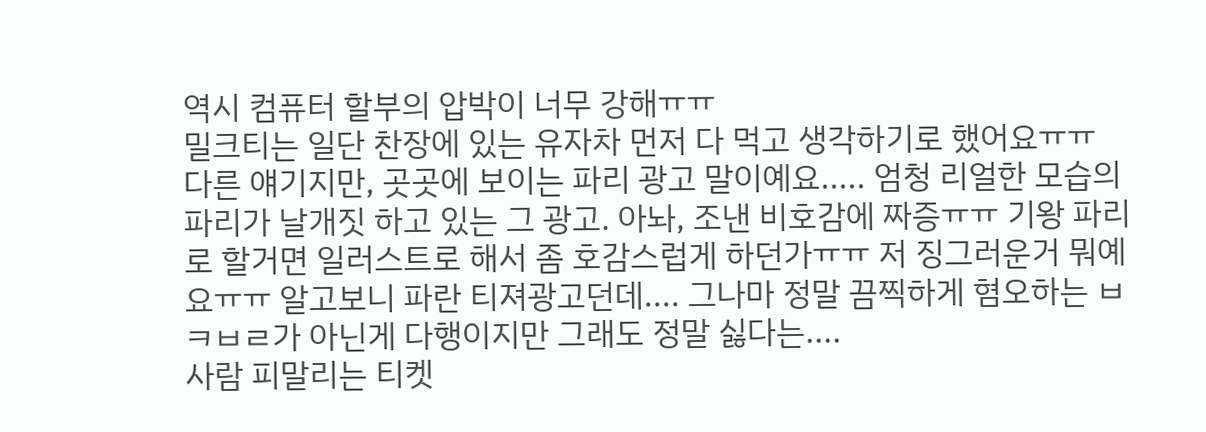역시 컴퓨터 할부의 압박이 너무 강해ㅠㅠ
밀크티는 일단 찬장에 있는 유자차 먼저 다 먹고 생각하기로 했어요ㅠㅠ
다른 얘기지만, 곳곳에 보이는 파리 광고 말이예요..... 엄청 리얼한 모습의 파리가 날개짓 하고 있는 그 광고. 아놔, 조낸 비호감에 짜증ㅠㅠ 기왕 파리로 할거면 일러스트로 해서 좀 호감스럽게 하던가ㅠㅠ 저 징그러운거 뭐예요ㅠㅠ 알고보니 파란 티져광고던데.... 그나마 정말 끔찍하게 혐오하는 ㅂㅋㅂㄹ가 아닌게 다행이지만 그래도 정말 싫다는....
사람 피말리는 티켓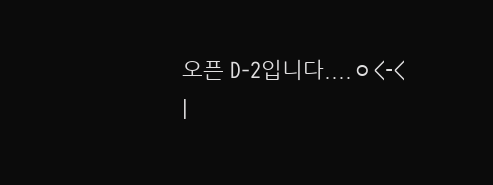오픈 D-2입니다....ㅇ<-<
|